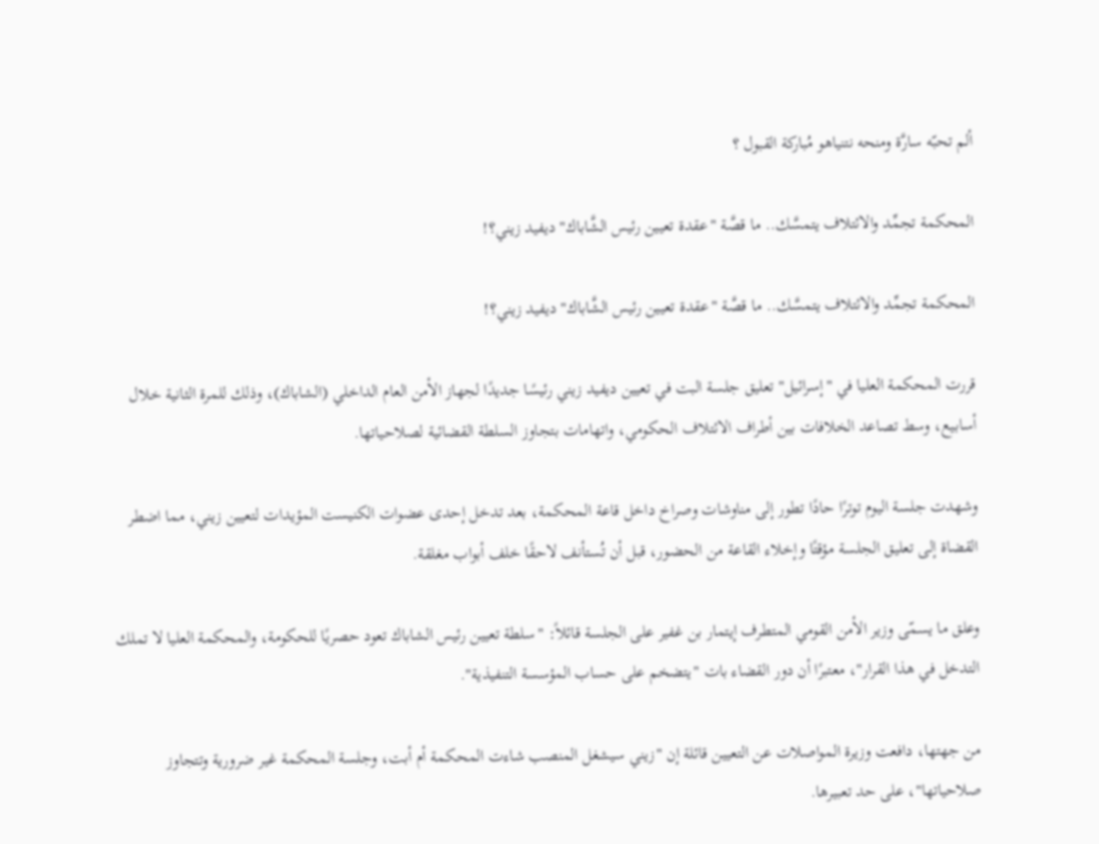ألم تحبّه سارَّة ومنحه نتنياهو مُباركة القبول ؟

المحكمة تجمِّد والائتلاف يتمسَّك.. ما قصَّة "عقدة تعيين رئيس الشَّاباك" ديفيد زيني؟!

المحكمة تجمِّد والائتلاف يتمسَّك.. ما قصَّة "عقدة تعيين رئيس الشَّاباك" ديفيد زيني؟!

قررت المحكمة العليا في "إسرائيل" تعليق جلسة البت في تعيين ديفيد زيني رئيسًا جديدًا لجهاز الأمن العام الداخلي (الشاباك)، وذلك للمرة الثانية خلال أسابيع، وسط تصاعد الخلافات بين أطراف الائتلاف الحكومي، واتهامات بتجاوز السلطة القضائية لصلاحياتها.

وشهدت جلسة اليوم توترًا حادًا تطور إلى مناوشات وصراخ داخل قاعة المحكمة، بعد تدخل إحدى عضوات الكنيست المؤيدات لتعيين زيني، مما اضطر القضاة إلى تعليق الجلسة مؤقتًا وإخلاء القاعة من الحضور، قبل أن تُستأنف لاحقًا خلف أبواب مغلقة.

وعلق ما يسمّى وزير الأمن القومي المتطرف إيتمار بن غفير على الجلسة قائلاً: "سلطة تعيين رئيس الشاباك تعود حصريًا للحكومة، والمحكمة العليا لا تملك التدخل في هذا القرار"، معتبرًا أن دور القضاء بات "يتضخم على حساب المؤسسة التنفيذية".

من جهتها، دافعت وزيرة المواصلات عن التعيين قائلة إن "زيني سيشغل المنصب شاءت المحكمة أم أبت، وجلسة المحكمة غير ضرورية وتتجاوز صلاحياتها"، على حد تعبيرها.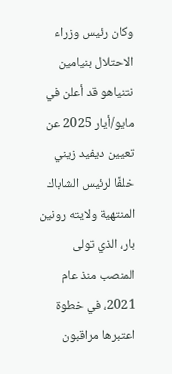وكان رئيس وزراء الاحتلال بنيامين نتنياهو قد أعلن في مايو/أيار 2025 عن تعيين ديفيد زيني خلفًا لرئيس الشاباك المنتهية ولايته رونين بار، الذي تولى المنصب منذ عام 2021، في خطوة اعتبرها مراقبون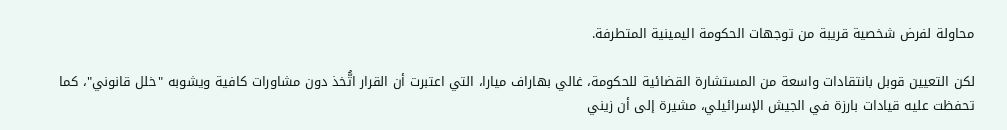محاولة لفرض شخصية قريبة من توجهات الحكومة اليمينية المتطرفة.

لكن التعيين قوبل بانتقادات واسعة من المستشارة القضائية للحكومة، غالي بهاراف ميارا، التي اعتبرت أن القرار اتُّخذ دون مشاورات كافية ويشوبه "خلل قانوني"، كما تحفظت عليه قيادات بارزة في الجيش الإسرائيلي، مشيرة إلى أن زيني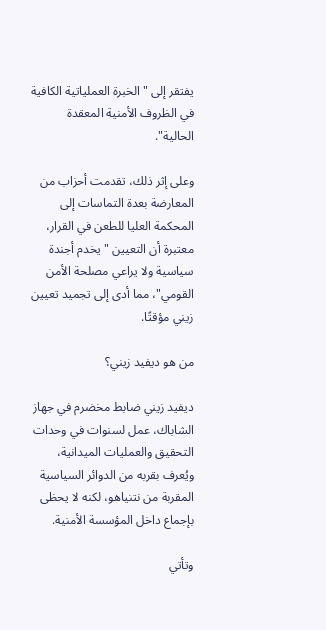يفتقر إلى "الخبرة العملياتية الكافية في الظروف الأمنية المعقدة الحالية".

وعلى إثر ذلك، تقدمت أحزاب من المعارضة بعدة التماسات إلى المحكمة العليا للطعن في القرار، معتبرة أن التعيين "يخدم أجندة سياسية ولا يراعي مصلحة الأمن القومي"، مما أدى إلى تجميد تعيين زيني مؤقتًا.

من هو ديفيد زيني؟

ديفيد زيني ضابط مخضرم في جهاز الشاباك، عمل لسنوات في وحدات التحقيق والعمليات الميدانية، ويُعرف بقربه من الدوائر السياسية المقربة من نتنياهو، لكنه لا يحظى بإجماع داخل المؤسسة الأمنية.

وتأتي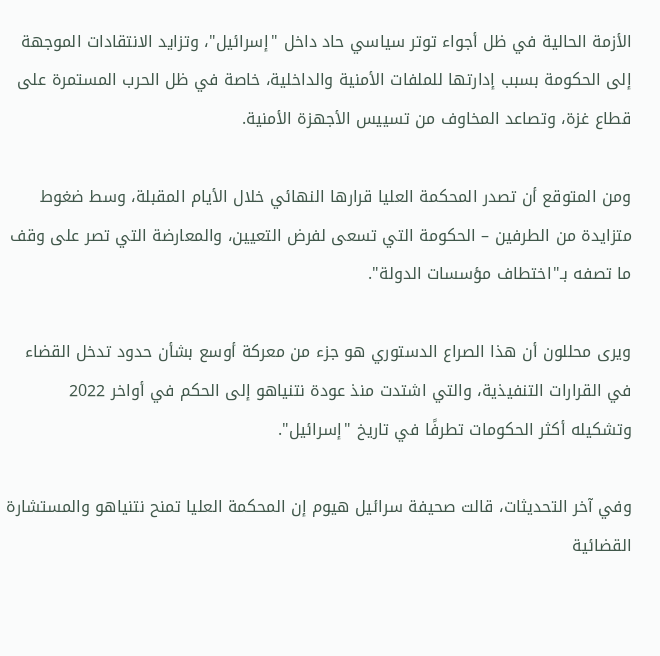الأزمة الحالية في ظل أجواء توتر سياسي حاد داخل "إسرائيل"، وتزايد الانتقادات الموجهة إلى الحكومة بسبب إدارتها للملفات الأمنية والداخلية، خاصة في ظل الحرب المستمرة على قطاع غزة، وتصاعد المخاوف من تسييس الأجهزة الأمنية.

ومن المتوقع أن تصدر المحكمة العليا قرارها النهائي خلال الأيام المقبلة، وسط ضغوط متزايدة من الطرفين – الحكومة التي تسعى لفرض التعيين، والمعارضة التي تصر على وقف ما تصفه بـ"اختطاف مؤسسات الدولة".

ويرى محللون أن هذا الصراع الدستوري هو جزء من معركة أوسع بشأن حدود تدخل القضاء في القرارات التنفيذية، والتي اشتدت منذ عودة نتنياهو إلى الحكم في أواخر 2022 وتشكيله أكثر الحكومات تطرفًا في تاريخ "إسرائيل".

وفي آخر التحديثات، قالت صحيفة سرائيل هيوم إن المحكمة العليا تمنح نتنياهو والمستشارة القضائية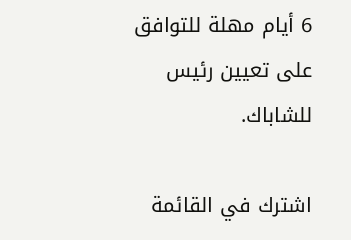6 أيام مهلة للتوافق على تعيين رئيس للشاباك.

اشترك في القائمة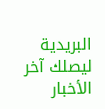البريدية ليصلك آخر الأخبار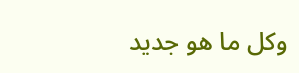وكل ما هو جديد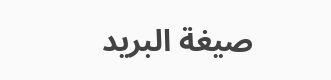صيغة البريد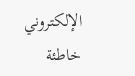الإلكتروني خاطئة